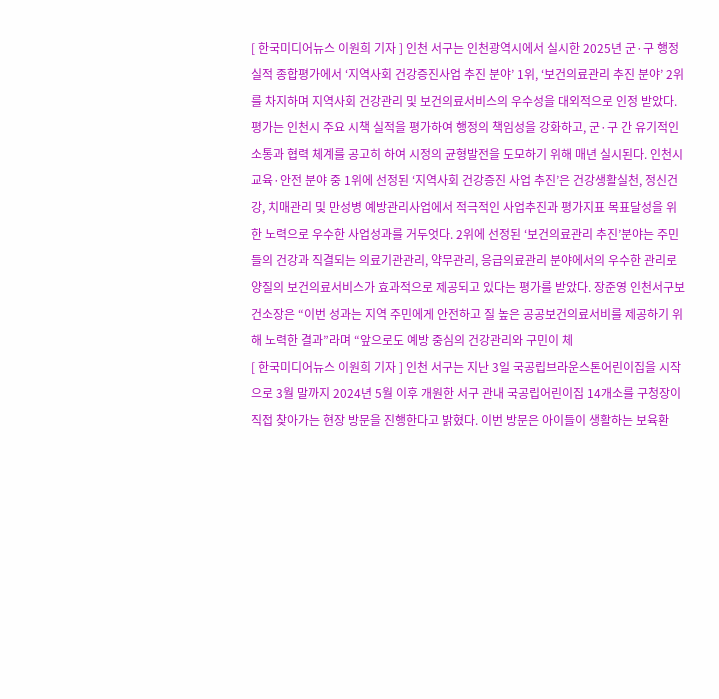[ 한국미디어뉴스 이원희 기자 ] 인천 서구는 인천광역시에서 실시한 2025년 군·구 행정실적 종합평가에서 ‘지역사회 건강증진사업 추진 분야’ 1위, ‘보건의료관리 추진 분야’ 2위를 차지하며 지역사회 건강관리 및 보건의료서비스의 우수성을 대외적으로 인정 받았다. 평가는 인천시 주요 시책 실적을 평가하여 행정의 책임성을 강화하고, 군·구 간 유기적인 소통과 협력 체계를 공고히 하여 시정의 균형발전을 도모하기 위해 매년 실시된다. 인천시 교육·안전 분야 중 1위에 선정된 ‘지역사회 건강증진 사업 추진’은 건강생활실천, 정신건강, 치매관리 및 만성병 예방관리사업에서 적극적인 사업추진과 평가지표 목표달성을 위한 노력으로 우수한 사업성과를 거두엇다. 2위에 선정된 ‘보건의료관리 추진’분야는 주민들의 건강과 직결되는 의료기관관리, 약무관리, 응급의료관리 분야에서의 우수한 관리로 양질의 보건의료서비스가 효과적으로 제공되고 있다는 평가를 받았다. 장준영 인천서구보건소장은 “이번 성과는 지역 주민에게 안전하고 질 높은 공공보건의료서비를 제공하기 위해 노력한 결과”라며 “앞으로도 예방 중심의 건강관리와 구민이 체
[ 한국미디어뉴스 이원희 기자 ] 인천 서구는 지난 3일 국공립브라운스톤어린이집을 시작으로 3월 말까지 2024년 5월 이후 개원한 서구 관내 국공립어린이집 14개소를 구청장이 직접 찾아가는 현장 방문을 진행한다고 밝혔다. 이번 방문은 아이들이 생활하는 보육환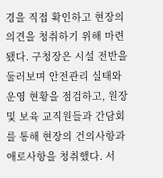경을 직접 확인하고 현장의 의견을 청취하기 위해 마련됐다. 구청장은 시설 전반을 둘러보며 안전관리 실태와 운영 현황을 점검하고, 원장 및 보육 교직원들과 간담회를 통해 현장의 건의사항과 애로사항을 청취했다. 서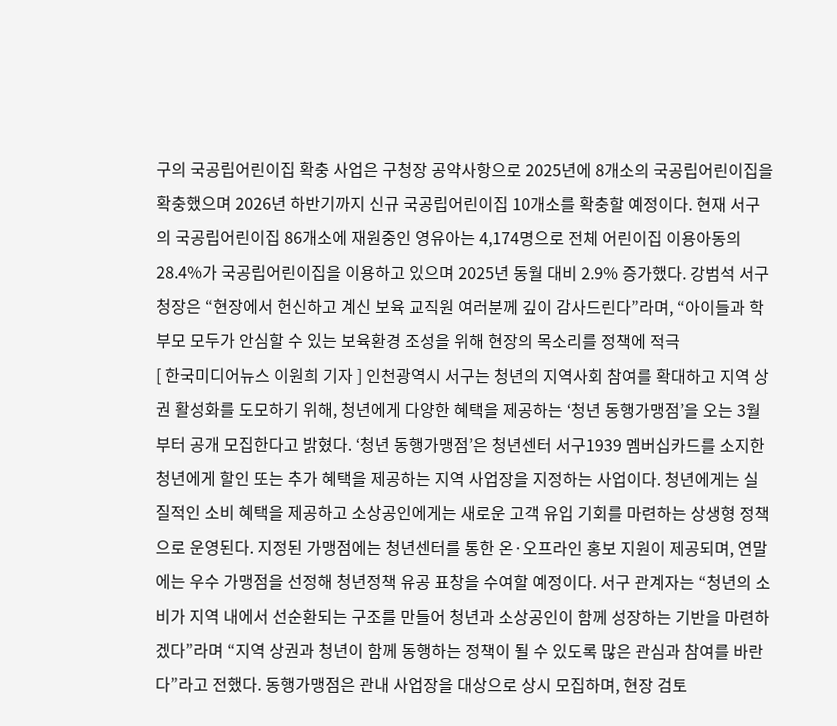구의 국공립어린이집 확충 사업은 구청장 공약사항으로 2025년에 8개소의 국공립어린이집을 확충했으며 2026년 하반기까지 신규 국공립어린이집 10개소를 확충할 예정이다. 현재 서구의 국공립어린이집 86개소에 재원중인 영유아는 4,174명으로 전체 어린이집 이용아동의 28.4%가 국공립어린이집을 이용하고 있으며 2025년 동월 대비 2.9% 증가했다. 강범석 서구청장은 “현장에서 헌신하고 계신 보육 교직원 여러분께 깊이 감사드린다”라며, “아이들과 학부모 모두가 안심할 수 있는 보육환경 조성을 위해 현장의 목소리를 정책에 적극
[ 한국미디어뉴스 이원희 기자 ] 인천광역시 서구는 청년의 지역사회 참여를 확대하고 지역 상권 활성화를 도모하기 위해, 청년에게 다양한 혜택을 제공하는 ‘청년 동행가맹점’을 오는 3월부터 공개 모집한다고 밝혔다. ‘청년 동행가맹점’은 청년센터 서구1939 멤버십카드를 소지한 청년에게 할인 또는 추가 혜택을 제공하는 지역 사업장을 지정하는 사업이다. 청년에게는 실질적인 소비 혜택을 제공하고 소상공인에게는 새로운 고객 유입 기회를 마련하는 상생형 정책으로 운영된다. 지정된 가맹점에는 청년센터를 통한 온·오프라인 홍보 지원이 제공되며, 연말에는 우수 가맹점을 선정해 청년정책 유공 표창을 수여할 예정이다. 서구 관계자는 “청년의 소비가 지역 내에서 선순환되는 구조를 만들어 청년과 소상공인이 함께 성장하는 기반을 마련하겠다”라며 “지역 상권과 청년이 함께 동행하는 정책이 될 수 있도록 많은 관심과 참여를 바란다”라고 전했다. 동행가맹점은 관내 사업장을 대상으로 상시 모집하며, 현장 검토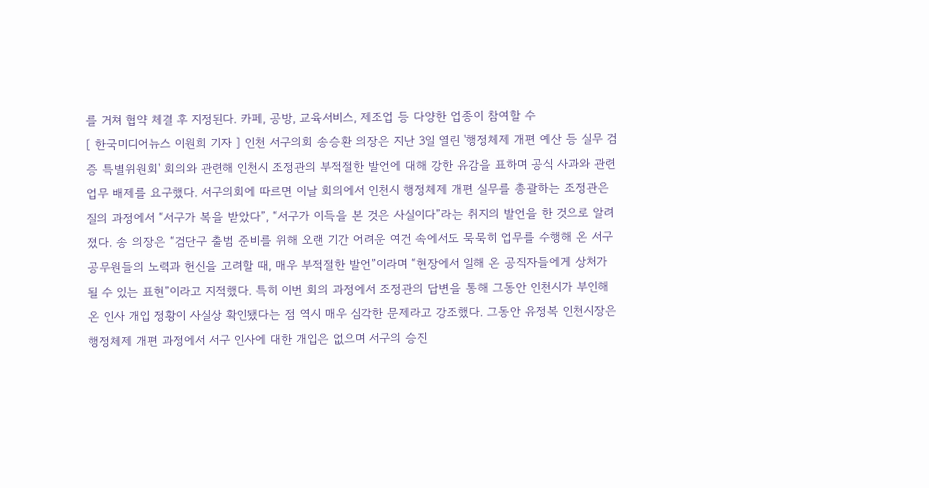를 거쳐 협약 체결 후 지정된다. 카페, 공방, 교육서비스, 제조업 등 다양한 업종이 참여할 수
[ 한국미디어뉴스 이원희 기자 ] 인천 서구의회 송승환 의장은 지난 3일 열린 '행정체제 개편 예산 등 실무 검증 특별위원회' 회의와 관련해 인천시 조정관의 부적절한 발언에 대해 강한 유감을 표하며 공식 사과와 관련 업무 배제를 요구했다. 서구의회에 따르면 이날 회의에서 인천시 행정체제 개편 실무를 총괄하는 조정관은 질의 과정에서 “서구가 복을 받았다”, “서구가 이득을 본 것은 사실이다”라는 취지의 발언을 한 것으로 알려졌다. 송 의장은 “검단구 출범 준비를 위해 오랜 기간 어려운 여건 속에서도 묵묵히 업무를 수행해 온 서구 공무원들의 노력과 헌신을 고려할 때, 매우 부적절한 발언”이라며 “현장에서 일해 온 공직자들에게 상처가 될 수 있는 표현”이라고 지적했다. 특히 이번 회의 과정에서 조정관의 답변을 통해 그동안 인천시가 부인해 온 인사 개입 정황이 사실상 확인됐다는 점 역시 매우 심각한 문제라고 강조했다. 그동안 유정복 인천시장은 행정체제 개편 과정에서 서구 인사에 대한 개입은 없으며 서구의 승진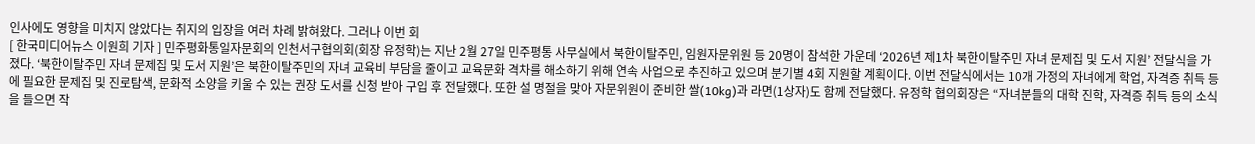인사에도 영향을 미치지 않았다는 취지의 입장을 여러 차례 밝혀왔다. 그러나 이번 회
[ 한국미디어뉴스 이원희 기자 ] 민주평화통일자문회의 인천서구협의회(회장 유정학)는 지난 2월 27일 민주평통 사무실에서 북한이탈주민, 임원자문위원 등 20명이 참석한 가운데 ‘2026년 제1차 북한이탈주민 자녀 문제집 및 도서 지원’ 전달식을 가졌다. ‘북한이탈주민 자녀 문제집 및 도서 지원’은 북한이탈주민의 자녀 교육비 부담을 줄이고 교육문화 격차를 해소하기 위해 연속 사업으로 추진하고 있으며 분기별 4회 지원할 계획이다. 이번 전달식에서는 10개 가정의 자녀에게 학업, 자격증 취득 등에 필요한 문제집 및 진로탐색, 문화적 소양을 키울 수 있는 권장 도서를 신청 받아 구입 후 전달했다. 또한 설 명절을 맞아 자문위원이 준비한 쌀(10kg)과 라면(1상자)도 함께 전달했다. 유정학 협의회장은 “자녀분들의 대학 진학, 자격증 취득 등의 소식을 들으면 작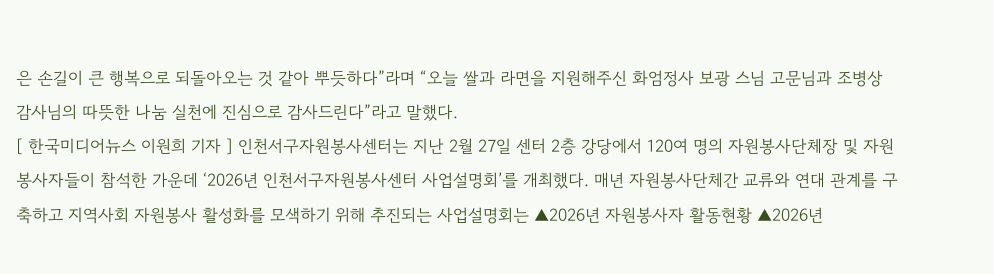은 손길이 큰 행복으로 되돌아오는 것 같아 뿌듯하다”라며 “오늘 쌀과 라면을 지원해주신 화엄정사 보광 스님 고문님과 조병상 감사님의 따뜻한 나눔 실천에 진심으로 감사드린다”라고 말했다.
[ 한국미디어뉴스 이원희 기자 ] 인천서구자원봉사센터는 지난 2월 27일 센터 2층 강당에서 120여 명의 자원봉사단체장 및 자원봉사자들이 참석한 가운데 ‘2026년 인천서구자원봉사센터 사업설명회’를 개최했다. 매년 자원봉사단체간 교류와 연대 관계를 구축하고 지역사회 자원봉사 활성화를 모색하기 위해 추진되는 사업설명회는 ▲2026년 자원봉사자 활동현황 ▲2026년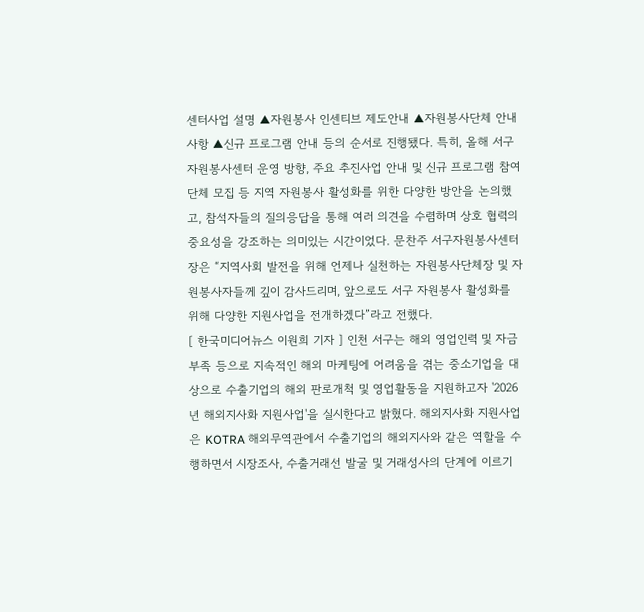센터사업 설명 ▲자원봉사 인센티브 제도안내 ▲자원봉사단체 안내사항 ▲신규 프로그램 안내 등의 순서로 진행됐다. 특히, 올해 서구자원봉사센터 운영 방향, 주요 추진사업 안내 및 신규 프로그램 참여단체 모집 등 지역 자원봉사 활성화를 위한 다양한 방안을 논의했고, 참석자들의 질의응답을 통해 여러 의견을 수렴하며 상호 협력의 중요성을 강조하는 의미있는 시간이었다. 문찬주 서구자원봉사센터장은 “지역사회 발전을 위해 언제나 실천하는 자원봉사단체장 및 자원봉사자들께 깊이 감사드리며, 앞으로도 서구 자원봉사 활성화를 위해 다양한 지원사업을 전개하겠다”라고 전했다.
[ 한국미디어뉴스 이원희 기자 ] 인천 서구는 해외 영업인력 및 자금부족 등으로 지속적인 해외 마케팅에 어려움을 겪는 중소기업을 대상으로 수출기업의 해외 판로개척 및 영업활동을 지원하고자 '2026년 해외지사화 지원사업'을 실시한다고 밝혔다. 해외지사화 지원사업은 KOTRA 해외무역관에서 수출기업의 해외지사와 같은 역할을 수행하면서 시장조사, 수출거래선 발굴 및 거래성사의 단계에 이르기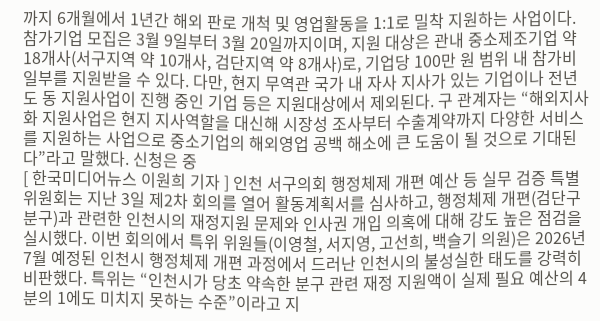까지 6개월에서 1년간 해외 판로 개척 및 영업활동을 1:1로 밀착 지원하는 사업이다. 참가기업 모집은 3월 9일부터 3월 20일까지이며, 지원 대상은 관내 중소제조기업 약 18개사(서구지역 약 10개사, 검단지역 약 8개사)로, 기업당 100만 원 범위 내 참가비 일부를 지원받을 수 있다. 다만, 현지 무역관 국가 내 자사 지사가 있는 기업이나 전년도 동 지원사업이 진행 중인 기업 등은 지원대상에서 제외된다. 구 관계자는 “해외지사화 지원사업은 현지 지사역할을 대신해 시장성 조사부터 수출계약까지 다양한 서비스를 지원하는 사업으로 중소기업의 해외영업 공백 해소에 큰 도움이 될 것으로 기대된다”라고 말했다. 신청은 중
[ 한국미디어뉴스 이원희 기자 ] 인천 서구의회 행정체제 개편 예산 등 실무 검증 특별위원회는 지난 3일 제2차 회의를 열어 활동계획서를 심사하고, 행정체제 개편(검단구 분구)과 관련한 인천시의 재정지원 문제와 인사권 개입 의혹에 대해 강도 높은 점검을 실시했다. 이번 회의에서 특위 위원들(이영철, 서지영, 고선희, 백슬기 의원)은 2026년 7월 예정된 인천시 행정체제 개편 과정에서 드러난 인천시의 불성실한 태도를 강력히 비판했다. 특위는 “인천시가 당초 약속한 분구 관련 재정 지원액이 실제 필요 예산의 4분의 1에도 미치지 못하는 수준”이라고 지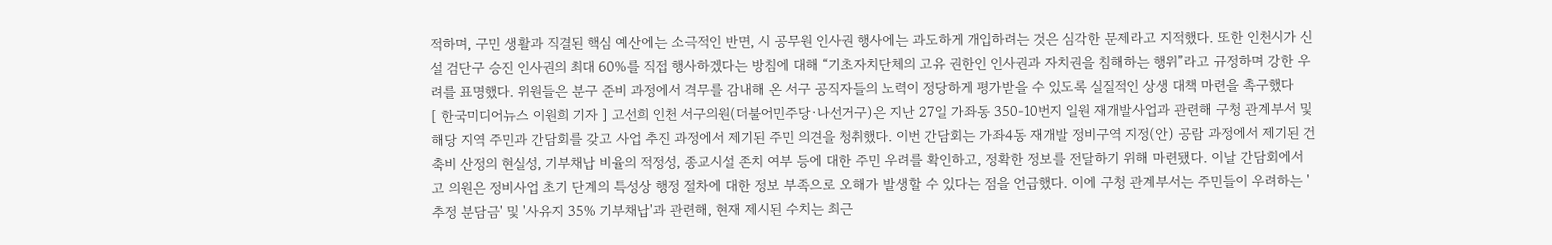적하며, 구민 생활과 직결된 핵심 예산에는 소극적인 반면, 시 공무원 인사권 행사에는 과도하게 개입하려는 것은 심각한 문제라고 지적했다. 또한 인천시가 신설 검단구 승진 인사권의 최대 60%를 직접 행사하겠다는 방침에 대해 “기초자치단체의 고유 권한인 인사권과 자치권을 침해하는 행위”라고 규정하며 강한 우려를 표명했다. 위원들은 분구 준비 과정에서 격무를 감내해 온 서구 공직자들의 노력이 정당하게 평가받을 수 있도록 실질적인 상생 대책 마련을 촉구했다
[ 한국미디어뉴스 이원희 기자 ] 고선희 인천 서구의원(더불어민주당·나선거구)은 지난 27일 가좌동 350-10번지 일원 재개발사업과 관련해 구청 관계부서 및 해당 지역 주민과 간담회를 갖고 사업 추진 과정에서 제기된 주민 의견을 청취했다. 이번 간담회는 가좌4동 재개발 정비구역 지정(안) 공람 과정에서 제기된 건축비 산정의 현실성, 기부채납 비율의 적정성, 종교시설 존치 여부 등에 대한 주민 우려를 확인하고, 정확한 정보를 전달하기 위해 마련됐다. 이날 간담회에서 고 의원은 정비사업 초기 단계의 특성상 행정 절차에 대한 정보 부족으로 오해가 발생할 수 있다는 점을 언급했다. 이에 구청 관계부서는 주민들이 우려하는 '추정 분담금' 및 '사유지 35% 기부채납'과 관련해, 현재 제시된 수치는 최근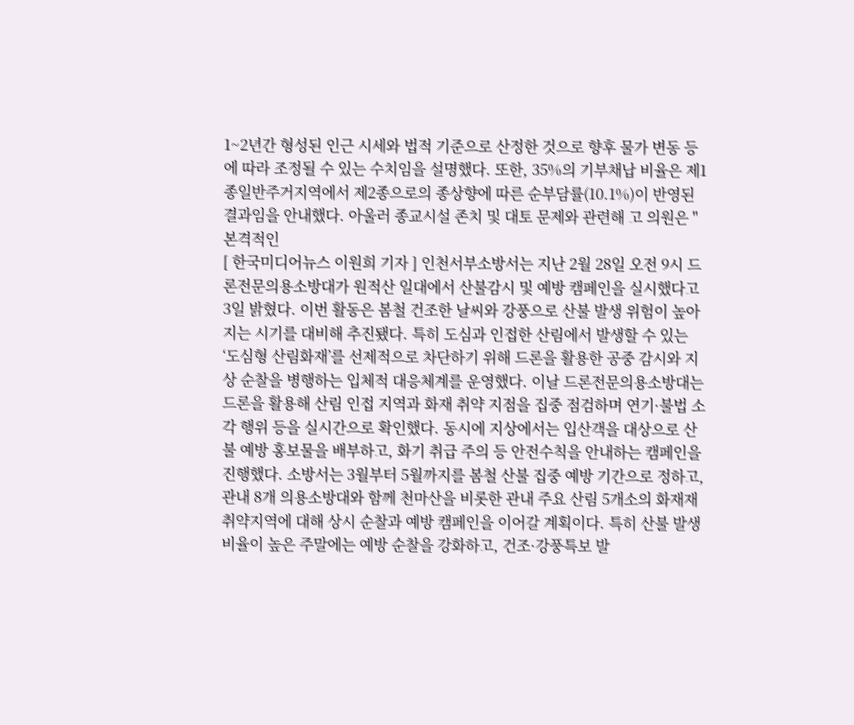1~2년간 형성된 인근 시세와 법적 기준으로 산정한 것으로 향후 물가 변동 등에 따라 조정될 수 있는 수치임을 설명했다. 또한, 35%의 기부채납 비율은 제1종일반주거지역에서 제2종으로의 종상향에 따른 순부담률(10.1%)이 반영된 결과임을 안내했다. 아울러 종교시설 존치 및 대토 문제와 관련해 고 의원은 "본격적인
[ 한국미디어뉴스 이원희 기자 ] 인천서부소방서는 지난 2월 28일 오전 9시 드론전문의용소방대가 원적산 일대에서 산불감시 및 예방 캠페인을 실시했다고 3일 밝혔다. 이번 활동은 봄철 건조한 날씨와 강풍으로 산불 발생 위험이 높아지는 시기를 대비해 추진됐다. 특히 도심과 인접한 산림에서 발생할 수 있는 ‘도심형 산림화재’를 선제적으로 차단하기 위해 드론을 활용한 공중 감시와 지상 순찰을 병행하는 입체적 대응체계를 운영했다. 이날 드론전문의용소방대는 드론을 활용해 산림 인접 지역과 화재 취약 지점을 집중 점검하며 연기·불법 소각 행위 등을 실시간으로 확인했다. 동시에 지상에서는 입산객을 대상으로 산불 예방 홍보물을 배부하고, 화기 취급 주의 등 안전수칙을 안내하는 캠페인을 진행했다. 소방서는 3월부터 5월까지를 봄철 산불 집중 예방 기간으로 정하고, 관내 8개 의용소방대와 함께 천마산을 비롯한 관내 주요 산림 5개소의 화재재취약지역에 대해 상시 순찰과 예방 캠페인을 이어갈 계획이다. 특히 산불 발생 비율이 높은 주말에는 예방 순찰을 강화하고, 건조·강풍특보 발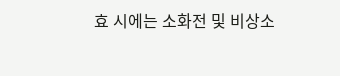효 시에는 소화전 및 비상소